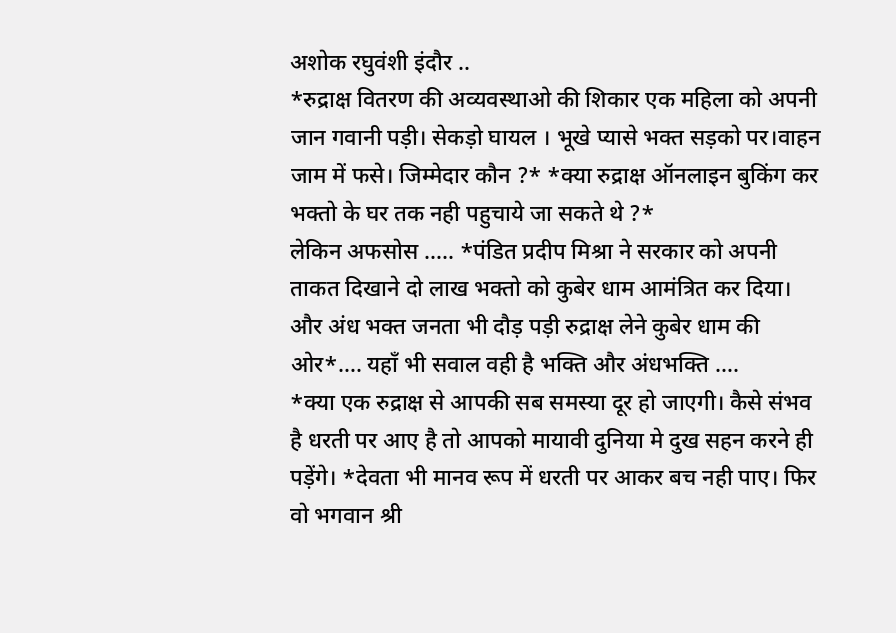अशोक रघुवंशी इंदौर ..
*रुद्राक्ष वितरण की अव्यवस्थाओ की शिकार एक महिला को अपनी जान गवानी पड़ी। सेकड़ो घायल । भूखे प्यासे भक्त सड़को पर।वाहन जाम में फसे। जिम्मेदार कौन ?* *क्या रुद्राक्ष ऑनलाइन बुकिंग कर भक्तो के घर तक नही पहुचाये जा सकते थे ?*
लेकिन अफसोस ….. *पंडित प्रदीप मिश्रा ने सरकार को अपनी ताकत दिखाने दो लाख भक्तो को कुबेर धाम आमंत्रित कर दिया। और अंध भक्त जनता भी दौड़ पड़ी रुद्राक्ष लेने कुबेर धाम की ओर*…. यहाँ भी सवाल वही है भक्ति और अंधभक्ति ….
*क्या एक रुद्राक्ष से आपकी सब समस्या दूर हो जाएगी। कैसे संभव है धरती पर आए है तो आपको मायावी दुनिया मे दुख सहन करने ही पड़ेंगे। *देवता भी मानव रूप में धरती पर आकर बच नही पाए। फिर वो भगवान श्री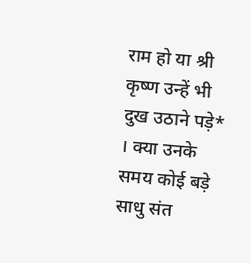राम हो या श्री कृष्ण उन्हें भी दुख उठाने पड़े* । क्या उनके समय कोई बड़े साधु संत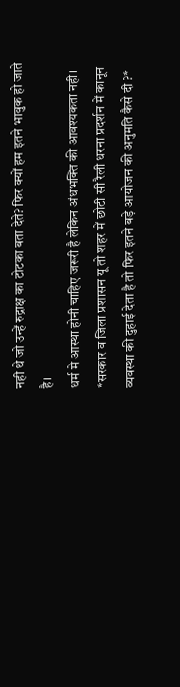नही थे जो उन्हें रुद्राक्ष का टोटका बता देते? फिर क्यों हम इतने भावुक हो जाते है।
धर्म मे आस्था होनी चाहिए जरूरी है लेकिन अंधभक्ति की आवश्यकता नही। *सरकार व जिला प्रशासन यू तो शहर में छोटी सी रैली धरना प्रदर्शन में कानून व्यवस्था की दुहाई देता है तो फिर इतने बड़े आयोजन की अनुमति कैसे दी ?*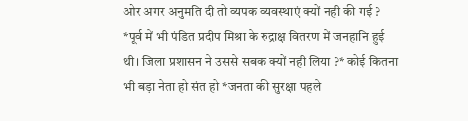ओर अगर अनुमति दी तो व्यपक व्यवस्थाएं क्यों नही की गई ? *पूर्व में भी पंडित प्रदीप मिश्रा के रुद्राक्ष वितरण में जनहानि हुई थी। जिला प्रशासन ने उससे सबक क्यों नही लिया ?* कोई कितना भी बड़ा नेता हो संत हो *जनता की सुरक्षा पहले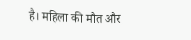है। महिला की मौत और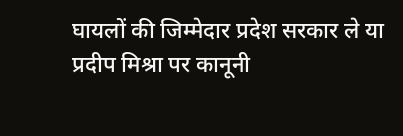घायलों की जिम्मेदार प्रदेश सरकार ले या प्रदीप मिश्रा पर कानूनी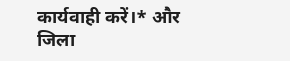कार्यवाही करें।* और जिला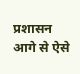प्रशासन आगे से ऐसे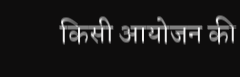किसी आयोजन की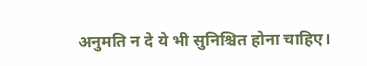अनुमति न दे ये भी सुनिश्चित होना चाहिए।